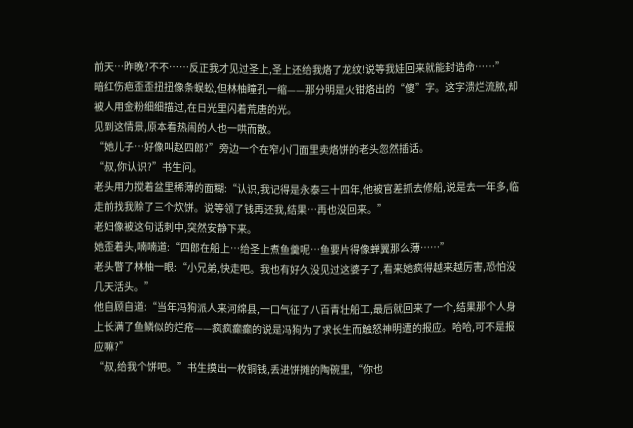前天…昨晚?不不……反正我才见过圣上,圣上还给我烙了龙纹!说等我娃回来就能封诰命……”
暗红伤疤歪歪扭扭像条蜈蚣,但林柚瞳孔一缩——那分明是火钳烙出的“傻”字。这字溃烂流脓,却被人用金粉细细描过,在日光里闪着荒唐的光。
见到这情景,原本看热闹的人也一哄而散。
“她儿子…好像叫赵四郎?”旁边一个在窄小门面里卖烙饼的老头忽然插话。
“叔,你认识?”书生问。
老头用力搅着盆里稀薄的面糊:“认识,我记得是永泰三十四年,他被官差抓去修船,说是去一年多,临走前找我赊了三个炊饼。说等领了钱再还我,结果…再也没回来。”
老妇像被这句话刺中,突然安静下来。
她歪着头,喃喃道:“四郎在船上…给圣上煮鱼羹呢…鱼要片得像蝉翼那么薄……”
老头瞥了林柚一眼:“小兄弟,快走吧。我也有好久没见过这婆子了,看来她疯得越来越厉害,恐怕没几天活头。”
他自顾自道:“当年冯狗派人来河绵县,一口气征了八百青壮船工,最后就回来了一个,结果那个人身上长满了鱼鳞似的烂疮——疯疯癫癫的说是冯狗为了求长生而触怒神明遭的报应。哈哈,可不是报应嘛?”
“叔,给我个饼吧。”书生摸出一枚铜钱,丢进饼摊的陶碗里,“你也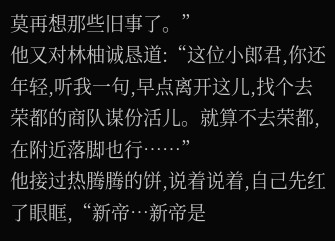莫再想那些旧事了。”
他又对林柚诚恳道:“这位小郎君,你还年轻,听我一句,早点离开这儿,找个去荣都的商队谋份活儿。就算不去荣都,在附近落脚也行……”
他接过热腾腾的饼,说着说着,自己先红了眼眶,“新帝…新帝是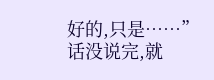好的,只是……”
话没说完,就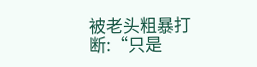被老头粗暴打断:“只是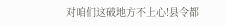对咱们这破地方不上心!县令都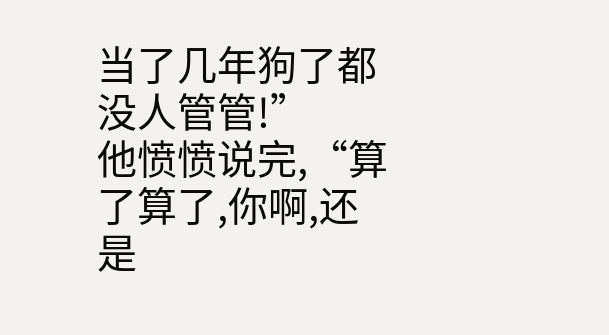当了几年狗了都没人管管!”
他愤愤说完,“算了算了,你啊,还是